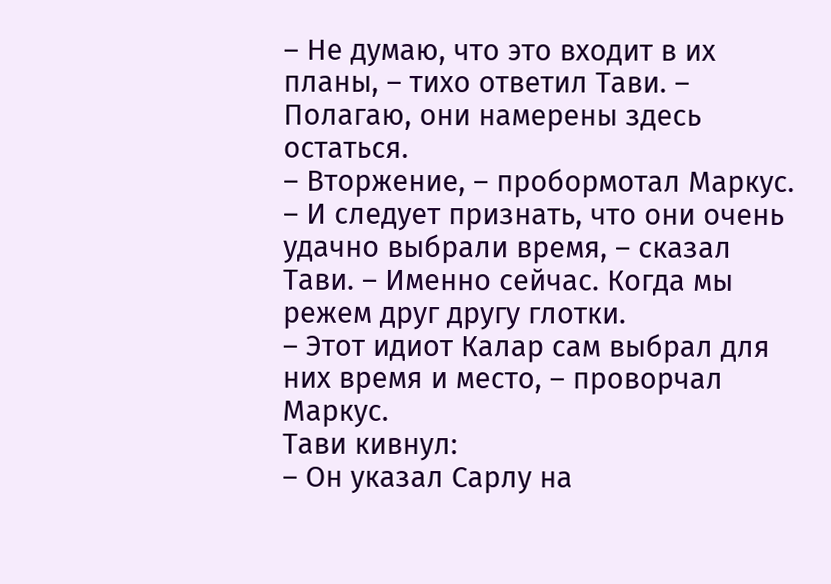– Не думаю, что это входит в их планы, – тихо ответил Тави. – Полагаю, они намерены здесь остаться.
– Вторжение, – пробормотал Маркус.
– И следует признать, что они очень удачно выбрали время, – сказал Тави. – Именно сейчас. Когда мы режем друг другу глотки.
– Этот идиот Калар сам выбрал для них время и место, – проворчал Маркус.
Тави кивнул:
– Он указал Сарлу на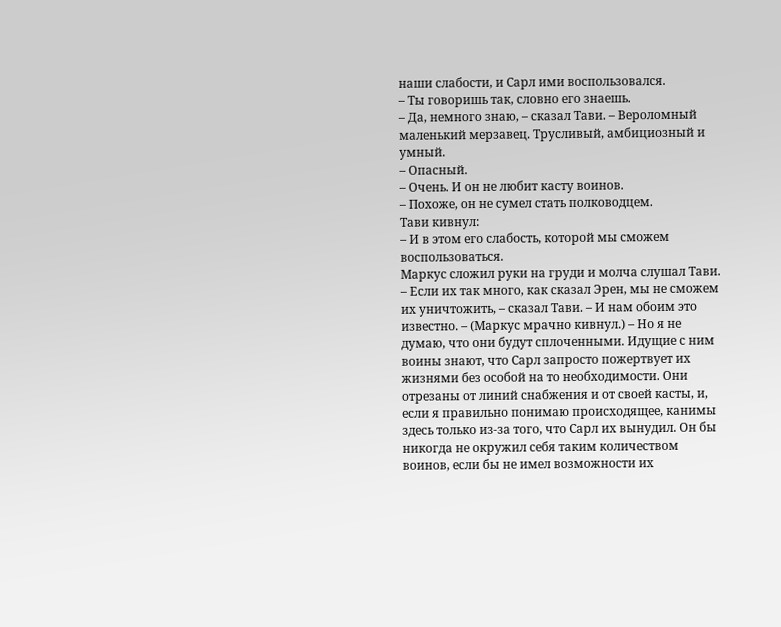наши слабости, и Сарл ими воспользовался.
– Ты говоришь так, словно его знаешь.
– Да, немного знаю, – сказал Тави. – Вероломный маленький мерзавец. Трусливый, амбициозный и умный.
– Опасный.
– Очень. И он не любит касту воинов.
– Похоже, он не сумел стать полководцем.
Тави кивнул:
– И в этом его слабость, которой мы сможем воспользоваться.
Маркус сложил руки на груди и молча слушал Тави.
– Если их так много, как сказал Эрен, мы не сможем их уничтожить, – сказал Тави. – И нам обоим это известно. – (Маркус мрачно кивнул.) – Но я не думаю, что они будут сплоченными. Идущие с ним воины знают, что Сарл запросто пожертвует их жизнями без особой на то необходимости. Они отрезаны от линий снабжения и от своей касты, и, если я правильно понимаю происходящее, канимы здесь только из-за того, что Сарл их вынудил. Он бы никогда не окружил себя таким количеством воинов, если бы не имел возможности их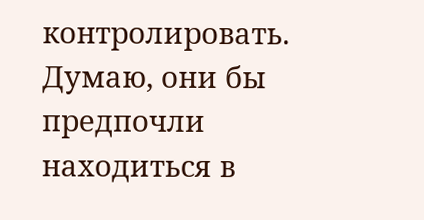контролировать. Думаю, они бы предпочли находиться в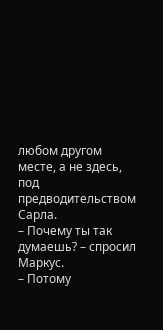любом другом месте, а не здесь, под предводительством Сарла.
– Почему ты так думаешь? – спросил Маркус.
– Потому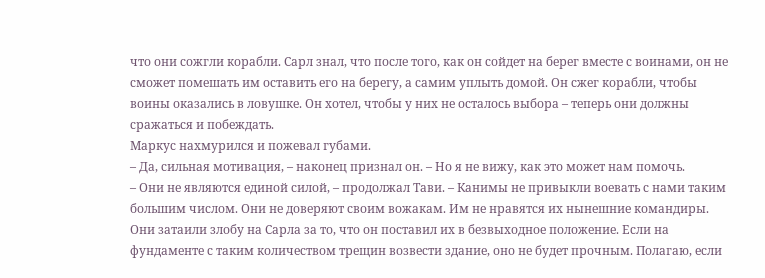что они сожгли корабли. Сарл знал, что после того, как он сойдет на берег вместе с воинами, он не сможет помешать им оставить его на берегу, а самим уплыть домой. Он сжег корабли, чтобы воины оказались в ловушке. Он хотел, чтобы у них не осталось выбора – теперь они должны сражаться и побеждать.
Маркус нахмурился и пожевал губами.
– Да, сильная мотивация, – наконец признал он. – Но я не вижу, как это может нам помочь.
– Они не являются единой силой, – продолжал Тави. – Канимы не привыкли воевать с нами таким большим числом. Они не доверяют своим вожакам. Им не нравятся их нынешние командиры. Они затаили злобу на Сарла за то, что он поставил их в безвыходное положение. Если на фундаменте с таким количеством трещин возвести здание, оно не будет прочным. Полагаю, если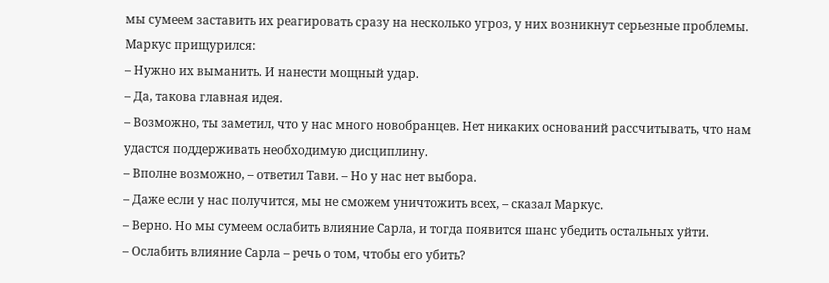мы сумеем заставить их реагировать сразу на несколько угроз, у них возникнут серьезные проблемы.
Маркус прищурился:
– Нужно их выманить. И нанести мощный удар.
– Да, такова главная идея.
– Возможно, ты заметил, что у нас много новобранцев. Нет никаких оснований рассчитывать, что нам удастся поддерживать необходимую дисциплину.
– Вполне возможно, – ответил Тави. – Но у нас нет выбора.
– Даже если у нас получится, мы не сможем уничтожить всех, – сказал Маркус.
– Верно. Но мы сумеем ослабить влияние Сарла, и тогда появится шанс убедить остальных уйти.
– Ослабить влияние Сарла – речь о том, чтобы его убить?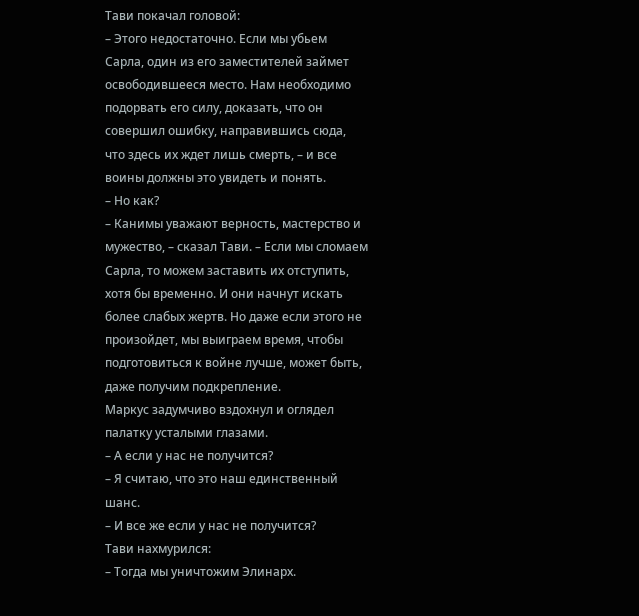Тави покачал головой:
– Этого недостаточно. Если мы убьем Сарла, один из его заместителей займет освободившееся место. Нам необходимо подорвать его силу, доказать, что он совершил ошибку, направившись сюда, что здесь их ждет лишь смерть, – и все воины должны это увидеть и понять.
– Но как?
– Канимы уважают верность, мастерство и мужество, – сказал Тави. – Если мы сломаем Сарла, то можем заставить их отступить, хотя бы временно. И они начнут искать более слабых жертв. Но даже если этого не произойдет, мы выиграем время, чтобы подготовиться к войне лучше, может быть, даже получим подкрепление.
Маркус задумчиво вздохнул и оглядел палатку усталыми глазами.
– А если у нас не получится?
– Я считаю, что это наш единственный шанс.
– И все же если у нас не получится?
Тави нахмурился:
– Тогда мы уничтожим Элинарх.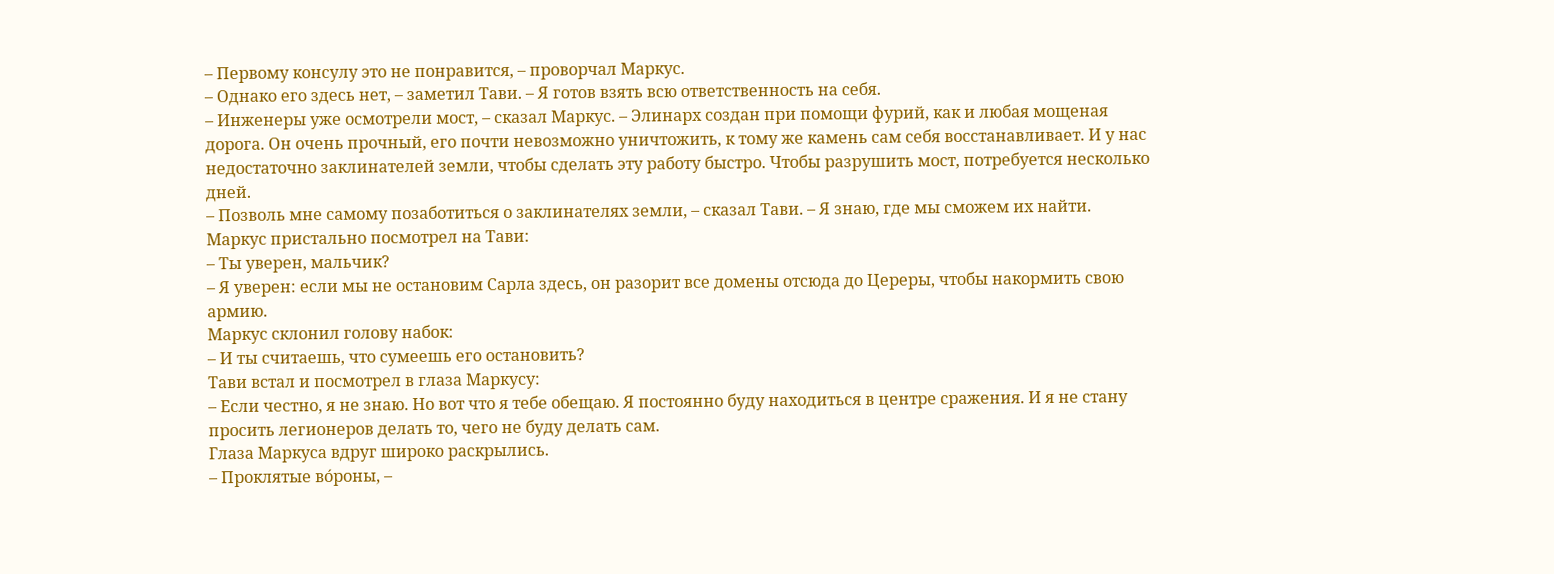– Первому консулу это не понравится, – проворчал Маркус.
– Однако его здесь нет, – заметил Тави. – Я готов взять всю ответственность на себя.
– Инженеры уже осмотрели мост, – сказал Маркус. – Элинарх создан при помощи фурий, как и любая мощеная дорога. Он очень прочный, его почти невозможно уничтожить, к тому же камень сам себя восстанавливает. И у нас недостаточно заклинателей земли, чтобы сделать эту работу быстро. Чтобы разрушить мост, потребуется несколько дней.
– Позволь мне самому позаботиться о заклинателях земли, – сказал Тави. – Я знаю, где мы сможем их найти.
Маркус пристально посмотрел на Тави:
– Ты уверен, мальчик?
– Я уверен: если мы не остановим Сарла здесь, он разорит все домены отсюда до Цереры, чтобы накормить свою армию.
Маркус склонил голову набок:
– И ты считаешь, что сумеешь его остановить?
Тави встал и посмотрел в глаза Маркусу:
– Если честно, я не знаю. Но вот что я тебе обещаю. Я постоянно буду находиться в центре сражения. И я не стану просить легионеров делать то, чего не буду делать сам.
Глаза Маркуса вдруг широко раскрылись.
– Проклятые во́роны, –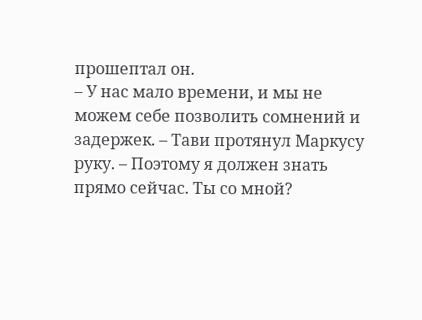прошептал он.
– У нас мало времени, и мы не можем себе позволить сомнений и задержек. – Тави протянул Маркусу руку. – Поэтому я должен знать прямо сейчас. Ты со мной?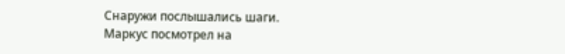Снаружи послышались шаги.
Маркус посмотрел на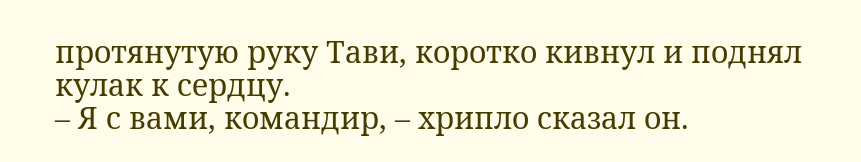протянутую руку Тави, коротко кивнул и поднял кулак к сердцу.
– Я с вами, командир, – хрипло сказал он.